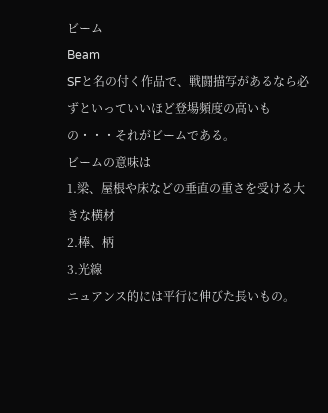ビーム
Beam
SFと名の付く作品で、戦闘描写があるなら必ずといっていいほど登場頻度の高いもの・・・それがビームである。
ビームの意味は
1.梁、屋根や床などの垂直の重さを受ける大きな横材
2.棒、柄
3.光線
ニュアンス的には平行に伸びた長いもの。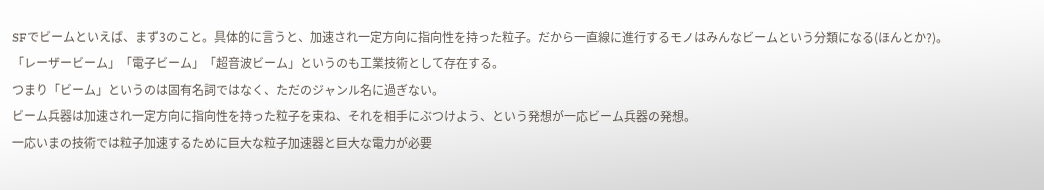SFでビームといえば、まず3のこと。具体的に言うと、加速され一定方向に指向性を持った粒子。だから一直線に進行するモノはみんなビームという分類になる(ほんとか?)。
「レーザービーム」「電子ビーム」「超音波ビーム」というのも工業技術として存在する。
つまり「ビーム」というのは固有名詞ではなく、ただのジャンル名に過ぎない。
ビーム兵器は加速され一定方向に指向性を持った粒子を束ね、それを相手にぶつけよう、という発想が一応ビーム兵器の発想。
一応いまの技術では粒子加速するために巨大な粒子加速器と巨大な電力が必要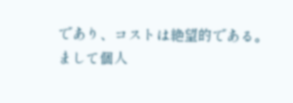であり、コストは絶望的である。
まして個人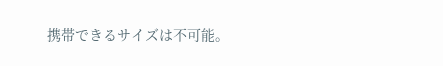携帯できるサイズは不可能。